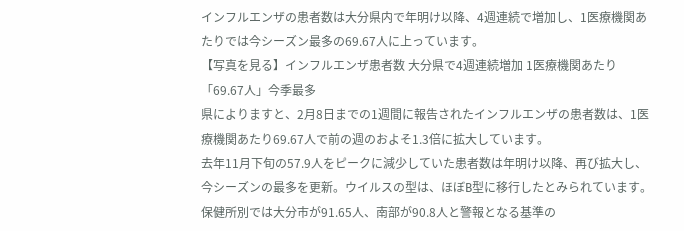インフルエンザの患者数は大分県内で年明け以降、4週連続で増加し、1医療機関あたりでは今シーズン最多の69.67人に上っています。
【写真を見る】インフルエンザ患者数 大分県で4週連続増加 1医療機関あたり「69.67人」今季最多
県によりますと、2月8日までの1週間に報告されたインフルエンザの患者数は、1医療機関あたり69.67人で前の週のおよそ1.3倍に拡大しています。
去年11月下旬の57.9人をピークに減少していた患者数は年明け以降、再び拡大し、今シーズンの最多を更新。ウイルスの型は、ほぼB型に移行したとみられています。
保健所別では大分市が91.65人、南部が90.8人と警報となる基準の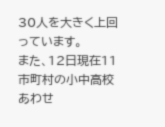30人を大きく上回っています。
また、12日現在11市町村の小中高校あわせ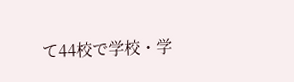て44校で学校・学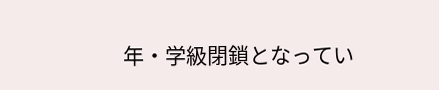年・学級閉鎖となってい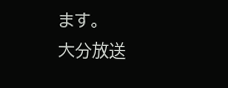ます。
大分放送